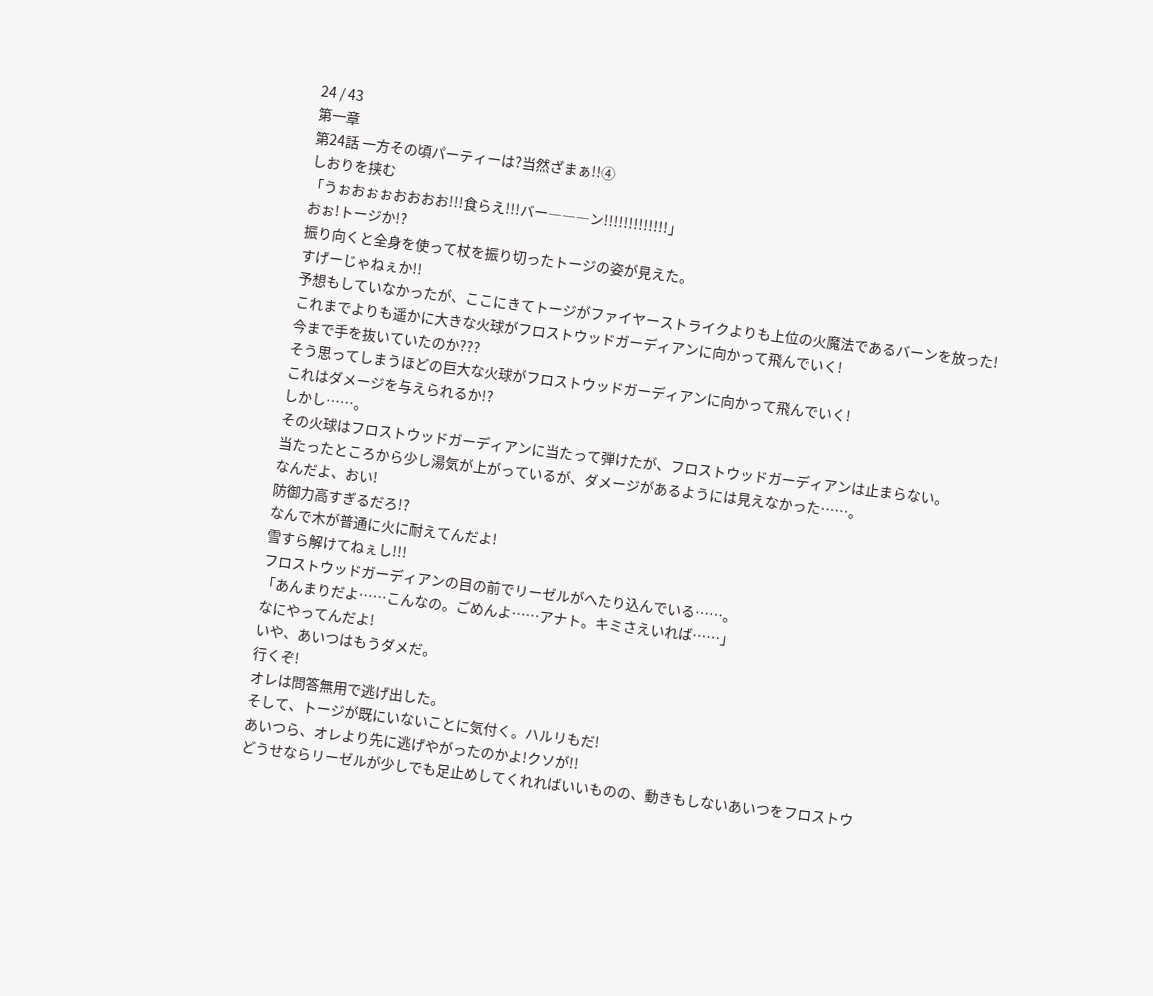24 / 43
第一章
第24話 一方その頃パーティーは?当然ざまぁ!!④
しおりを挟む
「うぉおぉぉおおおお!!!食らえ!!!バー―――ン!!!!!!!!!!!!!」
おぉ!トージか!?
振り向くと全身を使って杖を振り切ったトージの姿が見えた。
すげーじゃねぇか!!
予想もしていなかったが、ここにきてトージがファイヤーストライクよりも上位の火魔法であるバーンを放った!
これまでよりも遥かに大きな火球がフロストウッドガーディアンに向かって飛んでいく!
今まで手を抜いていたのか???
そう思ってしまうほどの巨大な火球がフロストウッドガーディアンに向かって飛んでいく!
これはダメージを与えられるか!?
しかし……。
その火球はフロストウッドガーディアンに当たって弾けたが、フロストウッドガーディアンは止まらない。
当たったところから少し湯気が上がっているが、ダメージがあるようには見えなかった……。
なんだよ、おい!
防御力高すぎるだろ!?
なんで木が普通に火に耐えてんだよ!
雪すら解けてねぇし!!!
フロストウッドガーディアンの目の前でリーゼルがへたり込んでいる……。
「あんまりだよ……こんなの。ごめんよ……アナト。キミさえいれば……」
なにやってんだよ!
いや、あいつはもうダメだ。
行くぞ!
オレは問答無用で逃げ出した。
そして、トージが既にいないことに気付く。ハルリもだ!
あいつら、オレより先に逃げやがったのかよ!クソが!!
どうせならリーゼルが少しでも足止めしてくれればいいものの、動きもしないあいつをフロストウ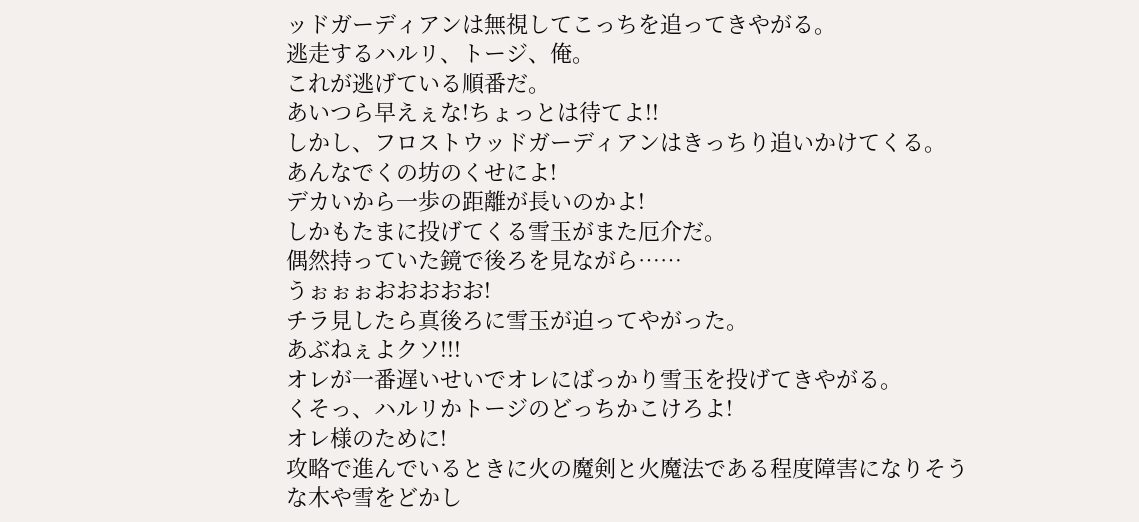ッドガーディアンは無視してこっちを追ってきやがる。
逃走するハルリ、トージ、俺。
これが逃げている順番だ。
あいつら早えぇな!ちょっとは待てよ!!
しかし、フロストウッドガーディアンはきっちり追いかけてくる。
あんなでくの坊のくせによ!
デカいから一歩の距離が長いのかよ!
しかもたまに投げてくる雪玉がまた厄介だ。
偶然持っていた鏡で後ろを見ながら……
うぉぉぉおおおおお!
チラ見したら真後ろに雪玉が迫ってやがった。
あぶねぇよクソ!!!
オレが一番遅いせいでオレにばっかり雪玉を投げてきやがる。
くそっ、ハルリかトージのどっちかこけろよ!
オレ様のために!
攻略で進んでいるときに火の魔剣と火魔法である程度障害になりそうな木や雪をどかし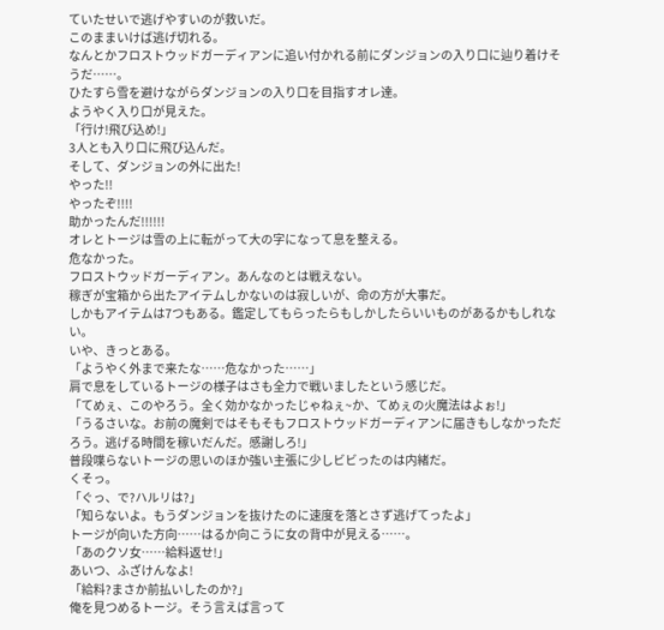ていたせいで逃げやすいのが救いだ。
このままいけば逃げ切れる。
なんとかフロストウッドガーディアンに追い付かれる前にダンジョンの入り口に辿り着けそうだ……。
ひたすら雪を避けながらダンジョンの入り口を目指すオレ達。
ようやく入り口が見えた。
「行け!飛び込め!」
3人とも入り口に飛び込んだ。
そして、ダンジョンの外に出た!
やった!!
やったぞ!!!!
助かったんだ!!!!!!
オレとトージは雪の上に転がって大の字になって息を整える。
危なかった。
フロストウッドガーディアン。あんなのとは戦えない。
稼ぎが宝箱から出たアイテムしかないのは寂しいが、命の方が大事だ。
しかもアイテムは7つもある。鑑定してもらったらもしかしたらいいものがあるかもしれない。
いや、きっとある。
「ようやく外まで来たな……危なかった……」
肩で息をしているトージの様子はさも全力で戦いましたという感じだ。
「てめぇ、このやろう。全く効かなかったじゃねぇ~か、てめぇの火魔法はよぉ!」
「うるさいな。お前の魔剣ではそもそもフロストウッドガーディアンに届きもしなかっただろう。逃げる時間を稼いだんだ。感謝しろ!」
普段喋らないトージの思いのほか強い主張に少しビビったのは内緒だ。
くそっ。
「ぐっ、で?ハルリは?」
「知らないよ。もうダンジョンを抜けたのに速度を落とさず逃げてったよ」
トージが向いた方向……はるか向こうに女の背中が見える……。
「あのクソ女……給料返せ!」
あいつ、ふざけんなよ!
「給料?まさか前払いしたのか?」
俺を見つめるトージ。そう言えば言って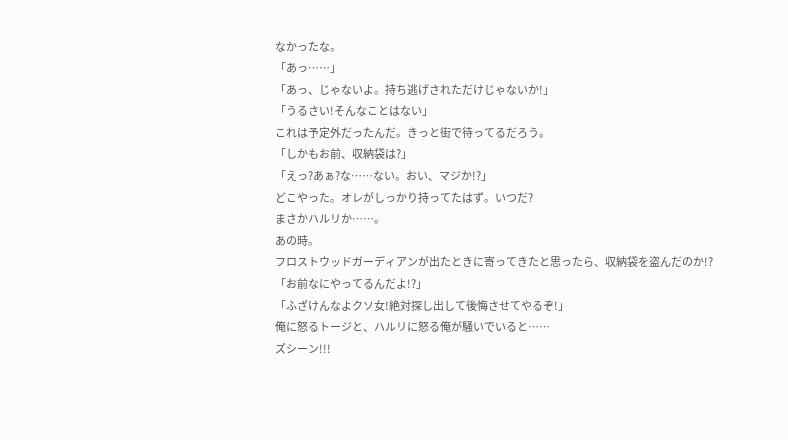なかったな。
「あっ……」
「あっ、じゃないよ。持ち逃げされただけじゃないか!」
「うるさい!そんなことはない」
これは予定外だったんだ。きっと街で待ってるだろう。
「しかもお前、収納袋は?」
「えっ?あぁ?な……ない。おい、マジか!?」
どこやった。オレがしっかり持ってたはず。いつだ?
まさかハルリか……。
あの時。
フロストウッドガーディアンが出たときに寄ってきたと思ったら、収納袋を盗んだのか!?
「お前なにやってるんだよ!?」
「ふざけんなよクソ女!絶対探し出して後悔させてやるぞ!」
俺に怒るトージと、ハルリに怒る俺が騒いでいると……
ズシーン!!!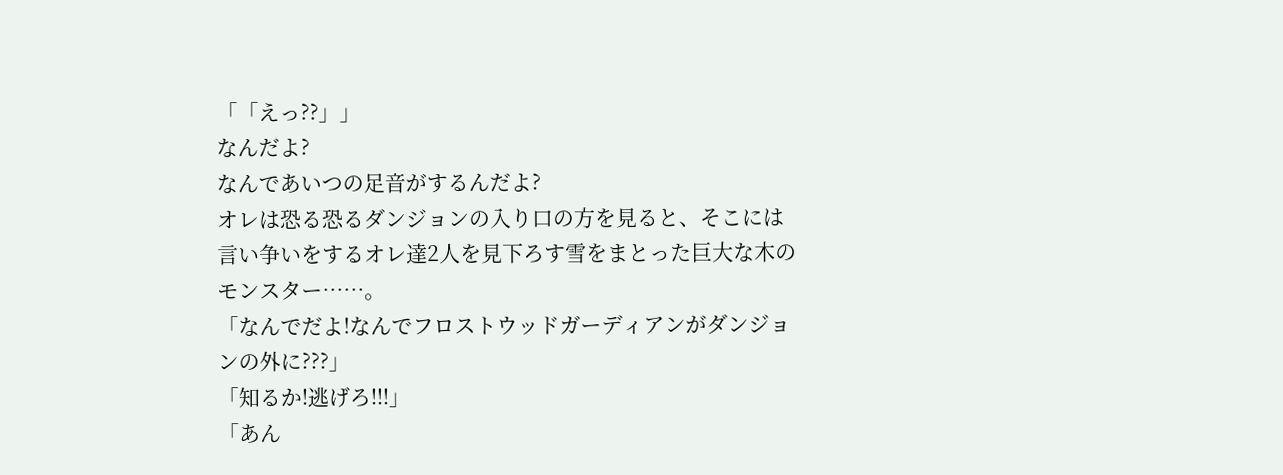「「えっ??」」
なんだよ?
なんであいつの足音がするんだよ?
オレは恐る恐るダンジョンの入り口の方を見ると、そこには言い争いをするオレ達2人を見下ろす雪をまとった巨大な木のモンスター……。
「なんでだよ!なんでフロストウッドガーディアンがダンジョンの外に???」
「知るか!逃げろ!!!」
「あん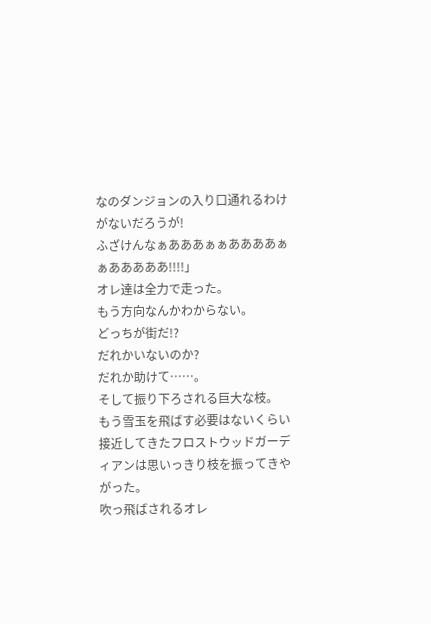なのダンジョンの入り口通れるわけがないだろうが!
ふざけんなぁあああぁぁああああぁぁあああああ!!!!」
オレ達は全力で走った。
もう方向なんかわからない。
どっちが街だ!?
だれかいないのか?
だれか助けて……。
そして振り下ろされる巨大な枝。
もう雪玉を飛ばす必要はないくらい接近してきたフロストウッドガーディアンは思いっきり枝を振ってきやがった。
吹っ飛ばされるオレ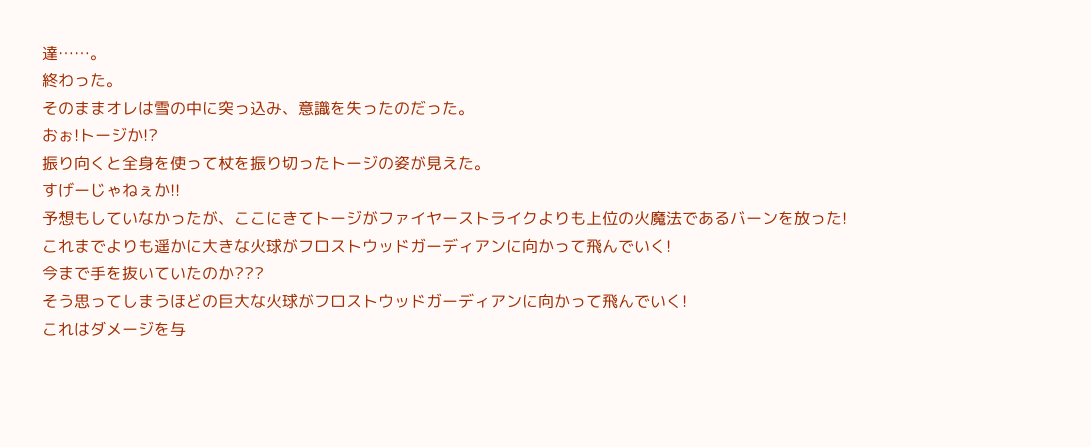達……。
終わった。
そのままオレは雪の中に突っ込み、意識を失ったのだった。
おぉ!トージか!?
振り向くと全身を使って杖を振り切ったトージの姿が見えた。
すげーじゃねぇか!!
予想もしていなかったが、ここにきてトージがファイヤーストライクよりも上位の火魔法であるバーンを放った!
これまでよりも遥かに大きな火球がフロストウッドガーディアンに向かって飛んでいく!
今まで手を抜いていたのか???
そう思ってしまうほどの巨大な火球がフロストウッドガーディアンに向かって飛んでいく!
これはダメージを与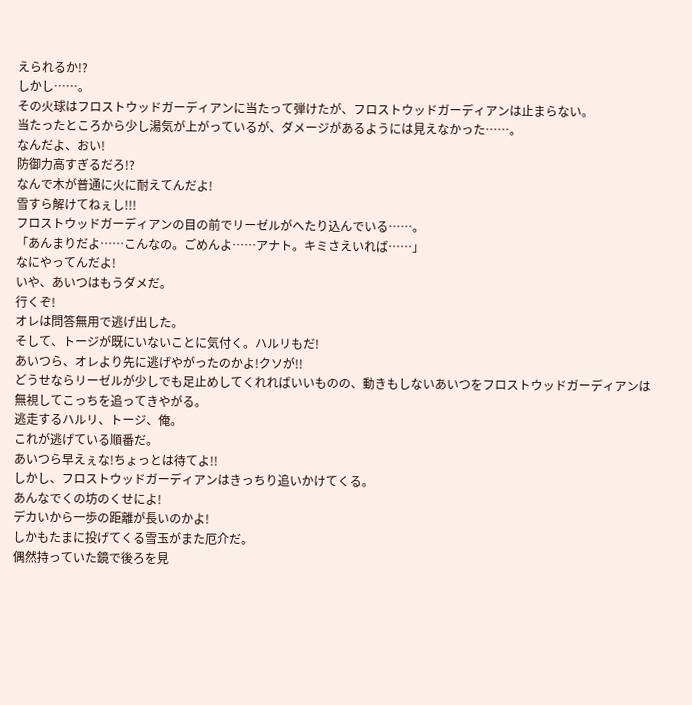えられるか!?
しかし……。
その火球はフロストウッドガーディアンに当たって弾けたが、フロストウッドガーディアンは止まらない。
当たったところから少し湯気が上がっているが、ダメージがあるようには見えなかった……。
なんだよ、おい!
防御力高すぎるだろ!?
なんで木が普通に火に耐えてんだよ!
雪すら解けてねぇし!!!
フロストウッドガーディアンの目の前でリーゼルがへたり込んでいる……。
「あんまりだよ……こんなの。ごめんよ……アナト。キミさえいれば……」
なにやってんだよ!
いや、あいつはもうダメだ。
行くぞ!
オレは問答無用で逃げ出した。
そして、トージが既にいないことに気付く。ハルリもだ!
あいつら、オレより先に逃げやがったのかよ!クソが!!
どうせならリーゼルが少しでも足止めしてくれればいいものの、動きもしないあいつをフロストウッドガーディアンは無視してこっちを追ってきやがる。
逃走するハルリ、トージ、俺。
これが逃げている順番だ。
あいつら早えぇな!ちょっとは待てよ!!
しかし、フロストウッドガーディアンはきっちり追いかけてくる。
あんなでくの坊のくせによ!
デカいから一歩の距離が長いのかよ!
しかもたまに投げてくる雪玉がまた厄介だ。
偶然持っていた鏡で後ろを見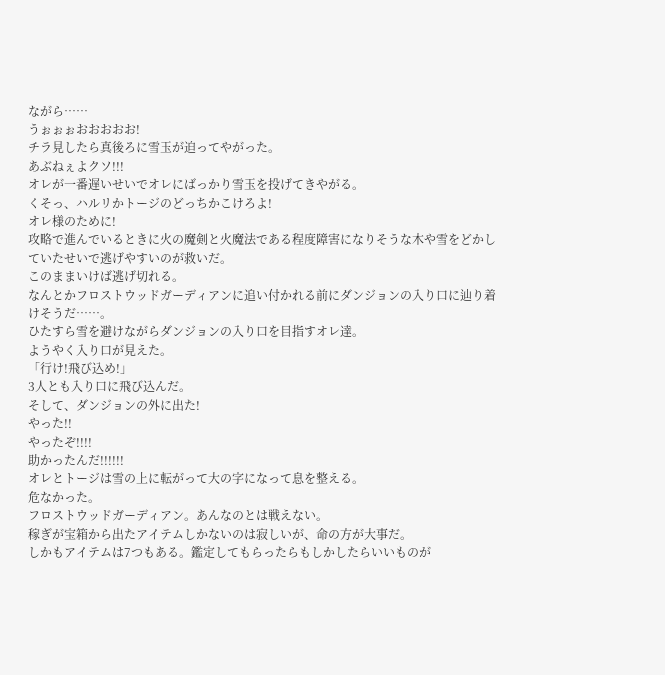ながら……
うぉぉぉおおおおお!
チラ見したら真後ろに雪玉が迫ってやがった。
あぶねぇよクソ!!!
オレが一番遅いせいでオレにばっかり雪玉を投げてきやがる。
くそっ、ハルリかトージのどっちかこけろよ!
オレ様のために!
攻略で進んでいるときに火の魔剣と火魔法である程度障害になりそうな木や雪をどかしていたせいで逃げやすいのが救いだ。
このままいけば逃げ切れる。
なんとかフロストウッドガーディアンに追い付かれる前にダンジョンの入り口に辿り着けそうだ……。
ひたすら雪を避けながらダンジョンの入り口を目指すオレ達。
ようやく入り口が見えた。
「行け!飛び込め!」
3人とも入り口に飛び込んだ。
そして、ダンジョンの外に出た!
やった!!
やったぞ!!!!
助かったんだ!!!!!!
オレとトージは雪の上に転がって大の字になって息を整える。
危なかった。
フロストウッドガーディアン。あんなのとは戦えない。
稼ぎが宝箱から出たアイテムしかないのは寂しいが、命の方が大事だ。
しかもアイテムは7つもある。鑑定してもらったらもしかしたらいいものが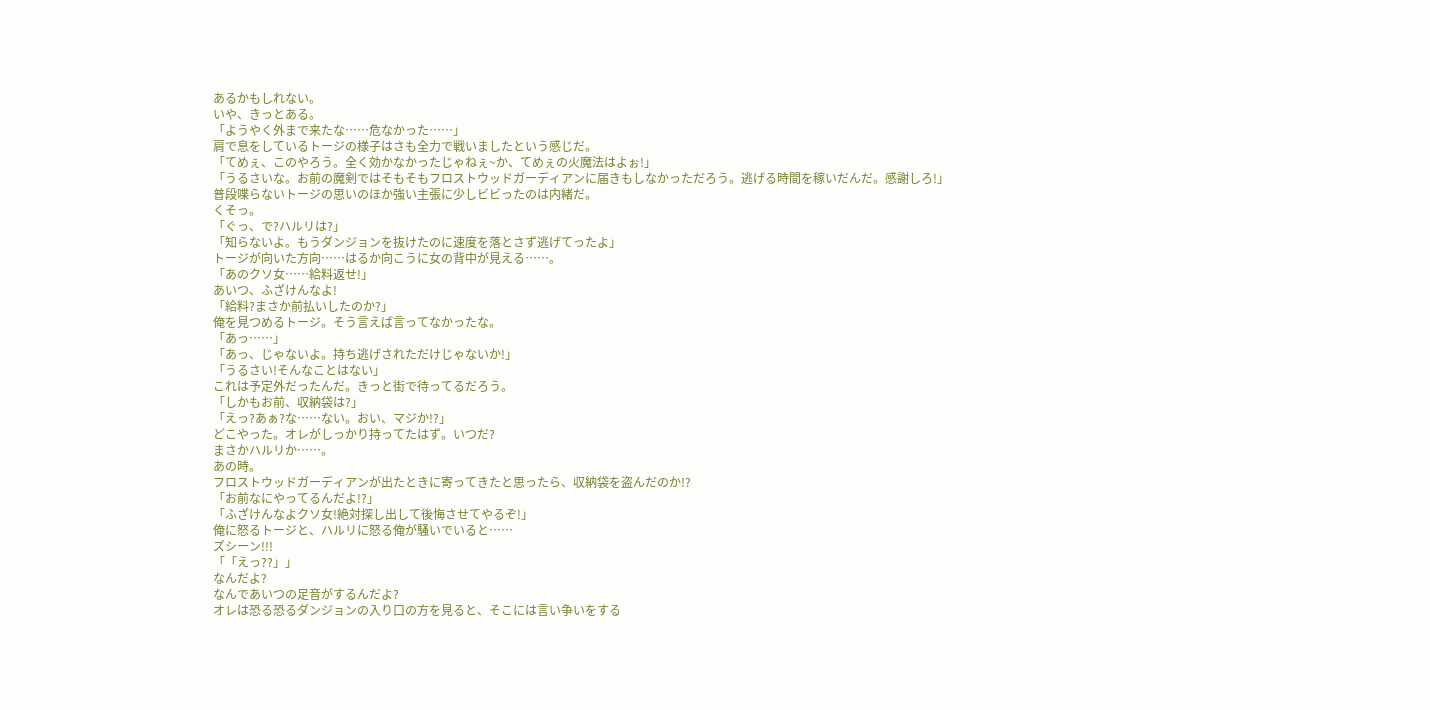あるかもしれない。
いや、きっとある。
「ようやく外まで来たな……危なかった……」
肩で息をしているトージの様子はさも全力で戦いましたという感じだ。
「てめぇ、このやろう。全く効かなかったじゃねぇ~か、てめぇの火魔法はよぉ!」
「うるさいな。お前の魔剣ではそもそもフロストウッドガーディアンに届きもしなかっただろう。逃げる時間を稼いだんだ。感謝しろ!」
普段喋らないトージの思いのほか強い主張に少しビビったのは内緒だ。
くそっ。
「ぐっ、で?ハルリは?」
「知らないよ。もうダンジョンを抜けたのに速度を落とさず逃げてったよ」
トージが向いた方向……はるか向こうに女の背中が見える……。
「あのクソ女……給料返せ!」
あいつ、ふざけんなよ!
「給料?まさか前払いしたのか?」
俺を見つめるトージ。そう言えば言ってなかったな。
「あっ……」
「あっ、じゃないよ。持ち逃げされただけじゃないか!」
「うるさい!そんなことはない」
これは予定外だったんだ。きっと街で待ってるだろう。
「しかもお前、収納袋は?」
「えっ?あぁ?な……ない。おい、マジか!?」
どこやった。オレがしっかり持ってたはず。いつだ?
まさかハルリか……。
あの時。
フロストウッドガーディアンが出たときに寄ってきたと思ったら、収納袋を盗んだのか!?
「お前なにやってるんだよ!?」
「ふざけんなよクソ女!絶対探し出して後悔させてやるぞ!」
俺に怒るトージと、ハルリに怒る俺が騒いでいると……
ズシーン!!!
「「えっ??」」
なんだよ?
なんであいつの足音がするんだよ?
オレは恐る恐るダンジョンの入り口の方を見ると、そこには言い争いをする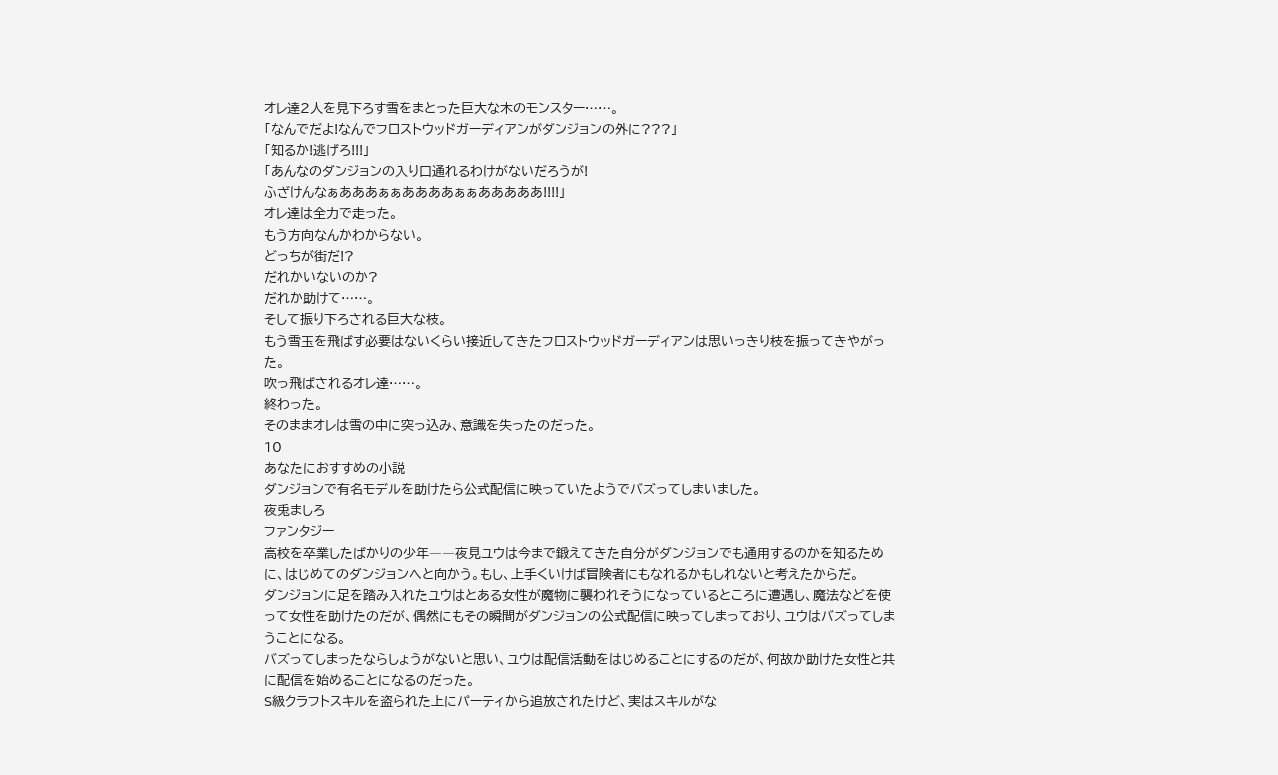オレ達2人を見下ろす雪をまとった巨大な木のモンスター……。
「なんでだよ!なんでフロストウッドガーディアンがダンジョンの外に???」
「知るか!逃げろ!!!」
「あんなのダンジョンの入り口通れるわけがないだろうが!
ふざけんなぁあああぁぁああああぁぁあああああ!!!!」
オレ達は全力で走った。
もう方向なんかわからない。
どっちが街だ!?
だれかいないのか?
だれか助けて……。
そして振り下ろされる巨大な枝。
もう雪玉を飛ばす必要はないくらい接近してきたフロストウッドガーディアンは思いっきり枝を振ってきやがった。
吹っ飛ばされるオレ達……。
終わった。
そのままオレは雪の中に突っ込み、意識を失ったのだった。
10
あなたにおすすめの小説
ダンジョンで有名モデルを助けたら公式配信に映っていたようでバズってしまいました。
夜兎ましろ
ファンタジー
高校を卒業したばかりの少年――夜見ユウは今まで鍛えてきた自分がダンジョンでも通用するのかを知るために、はじめてのダンジョンへと向かう。もし、上手くいけば冒険者にもなれるかもしれないと考えたからだ。
ダンジョンに足を踏み入れたユウはとある女性が魔物に襲われそうになっているところに遭遇し、魔法などを使って女性を助けたのだが、偶然にもその瞬間がダンジョンの公式配信に映ってしまっており、ユウはバズってしまうことになる。
バズってしまったならしょうがないと思い、ユウは配信活動をはじめることにするのだが、何故か助けた女性と共に配信を始めることになるのだった。
S級クラフトスキルを盗られた上にパーティから追放されたけど、実はスキルがな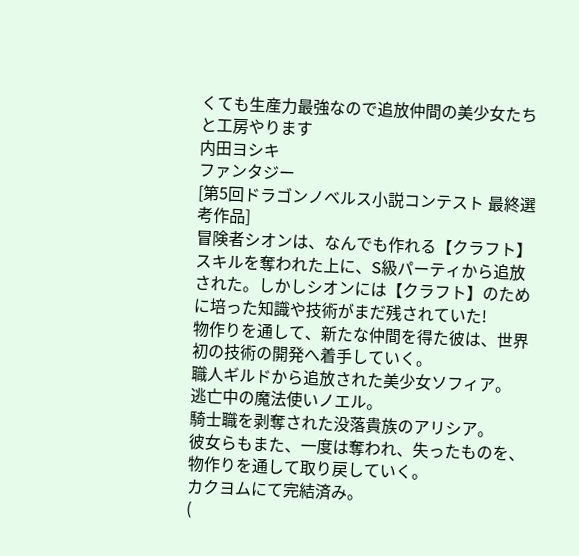くても生産力最強なので追放仲間の美少女たちと工房やります
内田ヨシキ
ファンタジー
[第5回ドラゴンノベルス小説コンテスト 最終選考作品]
冒険者シオンは、なんでも作れる【クラフト】スキルを奪われた上に、S級パーティから追放された。しかしシオンには【クラフト】のために培った知識や技術がまだ残されていた!
物作りを通して、新たな仲間を得た彼は、世界初の技術の開発へ着手していく。
職人ギルドから追放された美少女ソフィア。
逃亡中の魔法使いノエル。
騎士職を剥奪された没落貴族のアリシア。
彼女らもまた、一度は奪われ、失ったものを、物作りを通して取り戻していく。
カクヨムにて完結済み。
(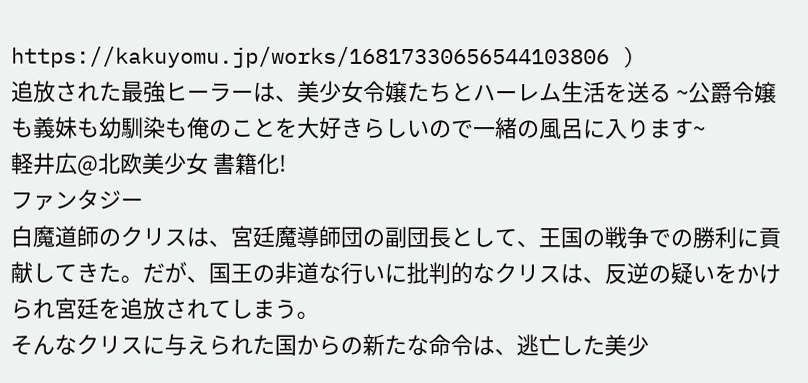https://kakuyomu.jp/works/16817330656544103806 )
追放された最強ヒーラーは、美少女令嬢たちとハーレム生活を送る ~公爵令嬢も義妹も幼馴染も俺のことを大好きらしいので一緒の風呂に入ります~
軽井広@北欧美少女 書籍化!
ファンタジー
白魔道師のクリスは、宮廷魔導師団の副団長として、王国の戦争での勝利に貢献してきた。だが、国王の非道な行いに批判的なクリスは、反逆の疑いをかけられ宮廷を追放されてしまう。
そんなクリスに与えられた国からの新たな命令は、逃亡した美少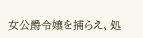女公爵令嬢を捕らえ、処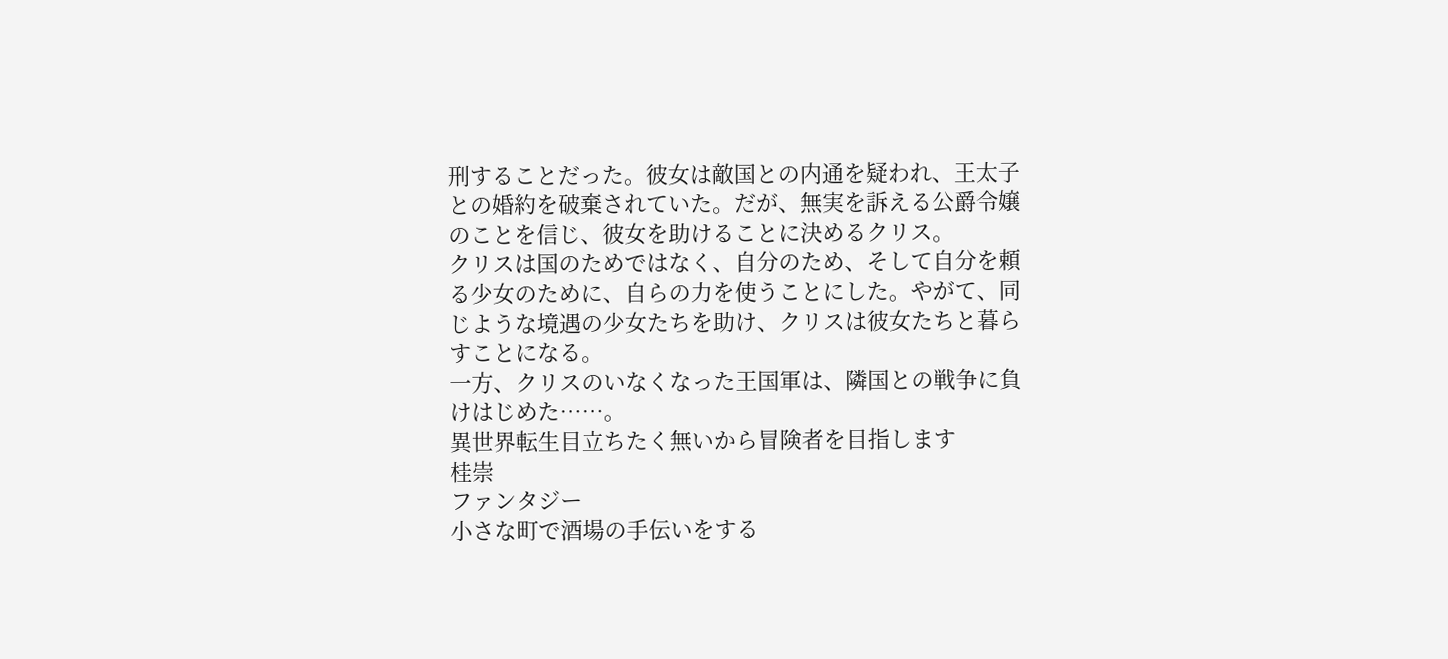刑することだった。彼女は敵国との内通を疑われ、王太子との婚約を破棄されていた。だが、無実を訴える公爵令嬢のことを信じ、彼女を助けることに決めるクリス。
クリスは国のためではなく、自分のため、そして自分を頼る少女のために、自らの力を使うことにした。やがて、同じような境遇の少女たちを助け、クリスは彼女たちと暮らすことになる。
一方、クリスのいなくなった王国軍は、隣国との戦争に負けはじめた……。
異世界転生目立ちたく無いから冒険者を目指します
桂崇
ファンタジー
小さな町で酒場の手伝いをする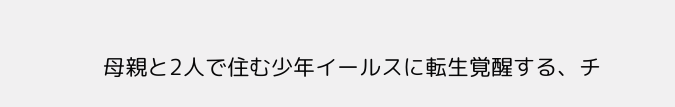母親と2人で住む少年イールスに転生覚醒する、チ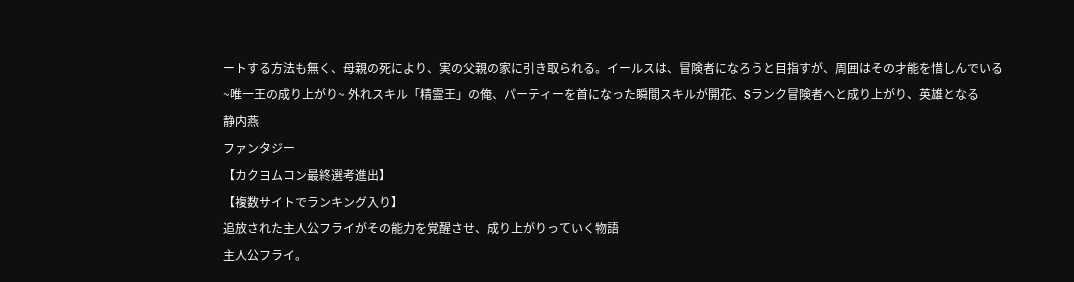ートする方法も無く、母親の死により、実の父親の家に引き取られる。イールスは、冒険者になろうと目指すが、周囲はその才能を惜しんでいる
~唯一王の成り上がり~ 外れスキル「精霊王」の俺、パーティーを首になった瞬間スキルが開花、Sランク冒険者へと成り上がり、英雄となる
静内燕
ファンタジー
【カクヨムコン最終選考進出】
【複数サイトでランキング入り】
追放された主人公フライがその能力を覚醒させ、成り上がりっていく物語
主人公フライ。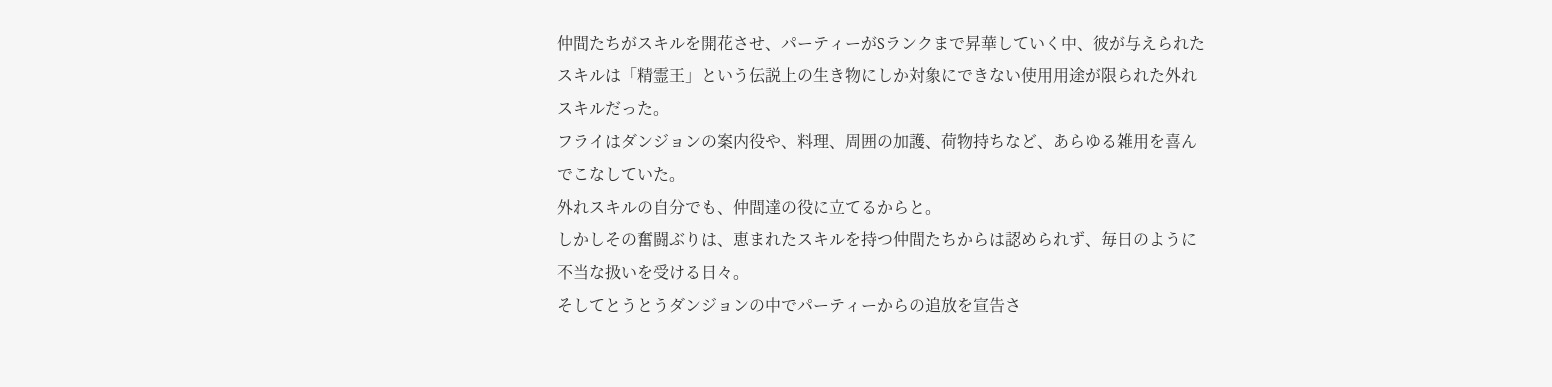仲間たちがスキルを開花させ、パーティーがSランクまで昇華していく中、彼が与えられたスキルは「精霊王」という伝説上の生き物にしか対象にできない使用用途が限られた外れスキルだった。
フライはダンジョンの案内役や、料理、周囲の加護、荷物持ちなど、あらゆる雑用を喜んでこなしていた。
外れスキルの自分でも、仲間達の役に立てるからと。
しかしその奮闘ぶりは、恵まれたスキルを持つ仲間たちからは認められず、毎日のように不当な扱いを受ける日々。
そしてとうとうダンジョンの中でパーティーからの追放を宣告さ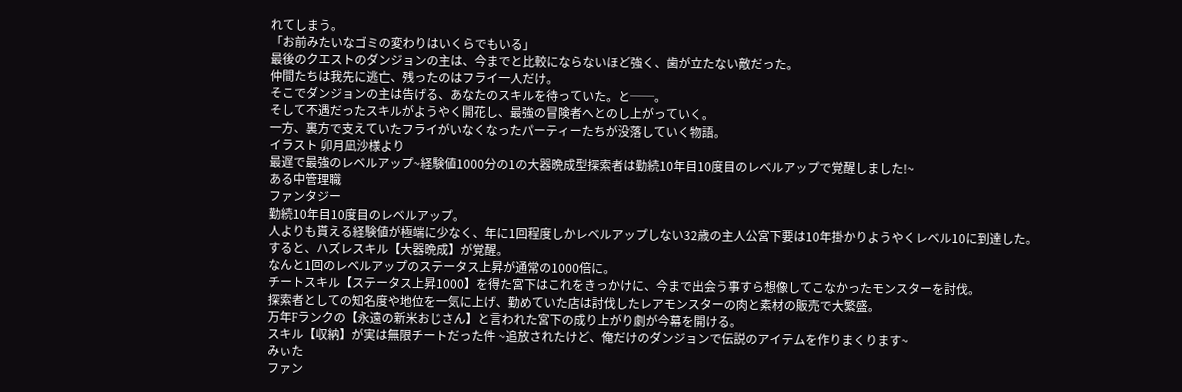れてしまう。
「お前みたいなゴミの変わりはいくらでもいる」
最後のクエストのダンジョンの主は、今までと比較にならないほど強く、歯が立たない敵だった。
仲間たちは我先に逃亡、残ったのはフライ一人だけ。
そこでダンジョンの主は告げる、あなたのスキルを待っていた。と──。
そして不遇だったスキルがようやく開花し、最強の冒険者へとのし上がっていく。
一方、裏方で支えていたフライがいなくなったパーティーたちが没落していく物語。
イラスト 卯月凪沙様より
最遅で最強のレベルアップ~経験値1000分の1の大器晩成型探索者は勤続10年目10度目のレベルアップで覚醒しました!~
ある中管理職
ファンタジー
勤続10年目10度目のレベルアップ。
人よりも貰える経験値が極端に少なく、年に1回程度しかレベルアップしない32歳の主人公宮下要は10年掛かりようやくレベル10に到達した。
すると、ハズレスキル【大器晩成】が覚醒。
なんと1回のレベルアップのステータス上昇が通常の1000倍に。
チートスキル【ステータス上昇1000】を得た宮下はこれをきっかけに、今まで出会う事すら想像してこなかったモンスターを討伐。
探索者としての知名度や地位を一気に上げ、勤めていた店は討伐したレアモンスターの肉と素材の販売で大繁盛。
万年Fランクの【永遠の新米おじさん】と言われた宮下の成り上がり劇が今幕を開ける。
スキル【収納】が実は無限チートだった件 ~追放されたけど、俺だけのダンジョンで伝説のアイテムを作りまくります~
みぃた
ファン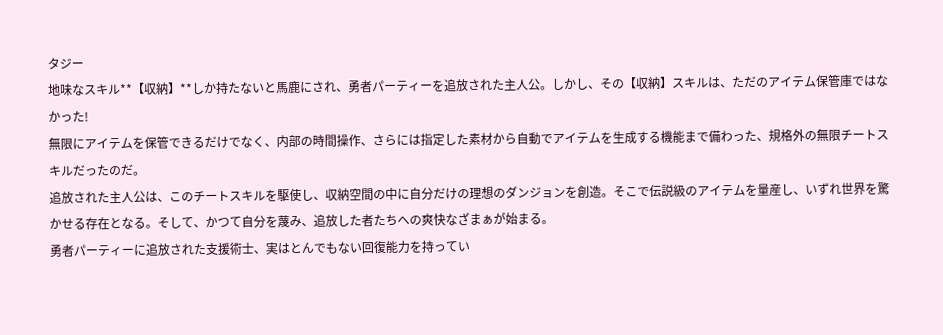タジー
地味なスキル**【収納】**しか持たないと馬鹿にされ、勇者パーティーを追放された主人公。しかし、その【収納】スキルは、ただのアイテム保管庫ではなかった!
無限にアイテムを保管できるだけでなく、内部の時間操作、さらには指定した素材から自動でアイテムを生成する機能まで備わった、規格外の無限チートスキルだったのだ。
追放された主人公は、このチートスキルを駆使し、収納空間の中に自分だけの理想のダンジョンを創造。そこで伝説級のアイテムを量産し、いずれ世界を驚かせる存在となる。そして、かつて自分を蔑み、追放した者たちへの爽快なざまぁが始まる。
勇者パーティーに追放された支援術士、実はとんでもない回復能力を持ってい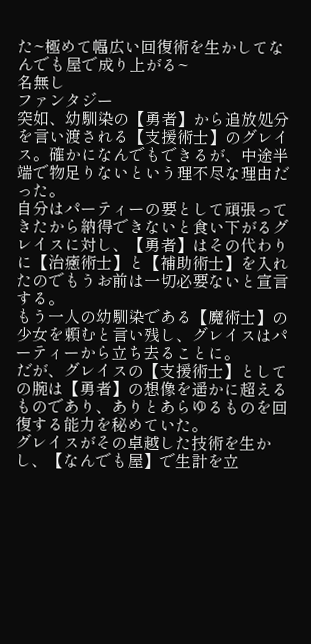た~極めて幅広い回復術を生かしてなんでも屋で成り上がる~
名無し
ファンタジー
突如、幼馴染の【勇者】から追放処分を言い渡される【支援術士】のグレイス。確かになんでもできるが、中途半端で物足りないという理不尽な理由だった。
自分はパーティーの要として頑張ってきたから納得できないと食い下がるグレイスに対し、【勇者】はその代わりに【治癒術士】と【補助術士】を入れたのでもうお前は一切必要ないと宣言する。
もう一人の幼馴染である【魔術士】の少女を頼むと言い残し、グレイスはパーティーから立ち去ることに。
だが、グレイスの【支援術士】としての腕は【勇者】の想像を遥かに超えるものであり、ありとあらゆるものを回復する能力を秘めていた。
グレイスがその卓越した技術を生かし、【なんでも屋】で生計を立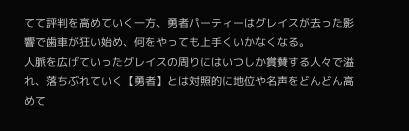てて評判を高めていく一方、勇者パーティーはグレイスが去った影響で歯車が狂い始め、何をやっても上手くいかなくなる。
人脈を広げていったグレイスの周りにはいつしか賞賛する人々で溢れ、落ちぶれていく【勇者】とは対照的に地位や名声をどんどん高めて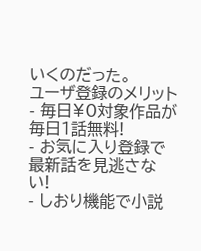いくのだった。
ユーザ登録のメリット
- 毎日¥0対象作品が毎日1話無料!
- お気に入り登録で最新話を見逃さない!
- しおり機能で小説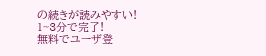の続きが読みやすい!
1~3分で完了!
無料でユーザ登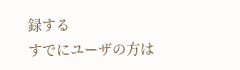録する
すでにユーザの方は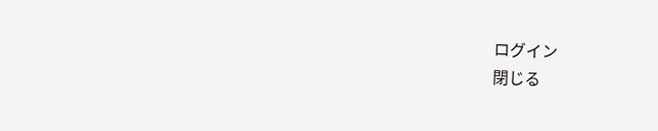ログイン
閉じる